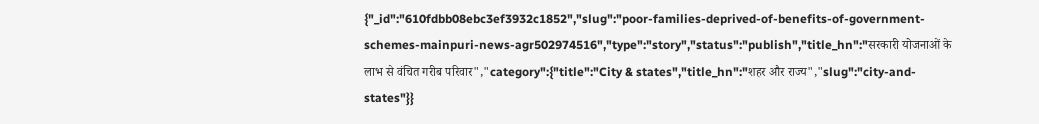{"_id":"610fdbb08ebc3ef3932c1852","slug":"poor-families-deprived-of-benefits-of-government-schemes-mainpuri-news-agr502974516","type":"story","status":"publish","title_hn":"सरकारी योजनाओं के लाभ से वंचित गरीब परिवार","category":{"title":"City & states","title_hn":"शहर और राज्य","slug":"city-and-states"}}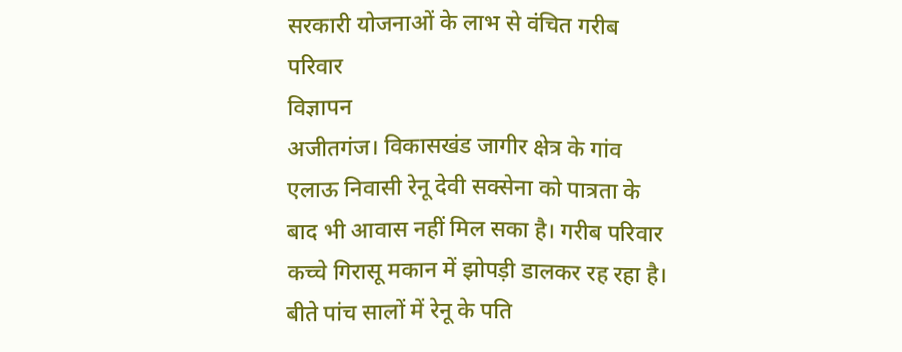सरकारी योजनाओं के लाभ से वंचित गरीब परिवार
विज्ञापन
अजीतगंज। विकासखंड जागीर क्षेत्र के गांव एलाऊ निवासी रेनू देवी सक्सेना को पात्रता के बाद भी आवास नहीं मिल सका है। गरीब परिवार कच्चे गिरासू मकान में झोपड़ी डालकर रह रहा है।
बीते पांच सालों में रेनू के पति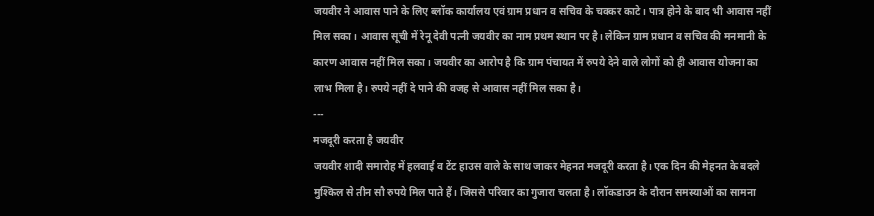जयवीर ने आवास पाने के लिए ब्लॉक कार्यालय एवं ग्राम प्रधान व सचिव के चक्कर काटे। पात्र होने के बाद भी आवास नहीं मिल सका। आवास सूची में रेनू देवी पत्नी जयवीर का नाम प्रथम स्थान पर है। लेकिन ग्राम प्रधान व सचिव की मनमानी के कारण आवास नहीं मिल सका। जयवीर का आरोप है कि ग्राम पंचायत में रुपये देने वाले लोगों को ही आवास योजना का लाभ मिला है। रुपये नहीं दे पाने की वजह से आवास नहीं मिल सका है।
---
मजदूरी करता है जयवीर
जयवीर शादी समारोह में हलवाई व टेंट हाउस वाले के साथ जाकर मेहनत मजदूरी करता है। एक दिन की मेहनत के बदले मुश्किल से तीन सौ रुपये मिल पाते हैं। जिससे परिवार का गुजारा चलता है। लॉकडाउन के दौरान समस्याओं का सामना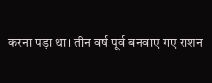करना पड़ा था। तीन वर्ष पूर्व बनवाए गए राशन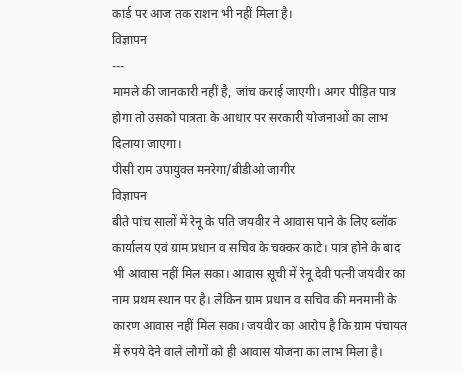कार्ड पर आज तक राशन भी नहीं मिला है।
विज्ञापन
---
मामले की जानकारी नहीं है, जांच कराई जाएगी। अगर पीड़ित पात्र होगा तो उसको पात्रता के आधार पर सरकारी योजनाओं का लाभ दिलाया जाएगा।
पीसी राम उपायुक्त मनरेगा/बीडीओ जागीर
विज्ञापन
बीते पांच सालों में रेनू के पति जयवीर ने आवास पाने के लिए ब्लॉक कार्यालय एवं ग्राम प्रधान व सचिव के चक्कर काटे। पात्र होने के बाद भी आवास नहीं मिल सका। आवास सूची में रेनू देवी पत्नी जयवीर का नाम प्रथम स्थान पर है। लेकिन ग्राम प्रधान व सचिव की मनमानी के कारण आवास नहीं मिल सका। जयवीर का आरोप है कि ग्राम पंचायत में रुपये देने वाले लोगों को ही आवास योजना का लाभ मिला है।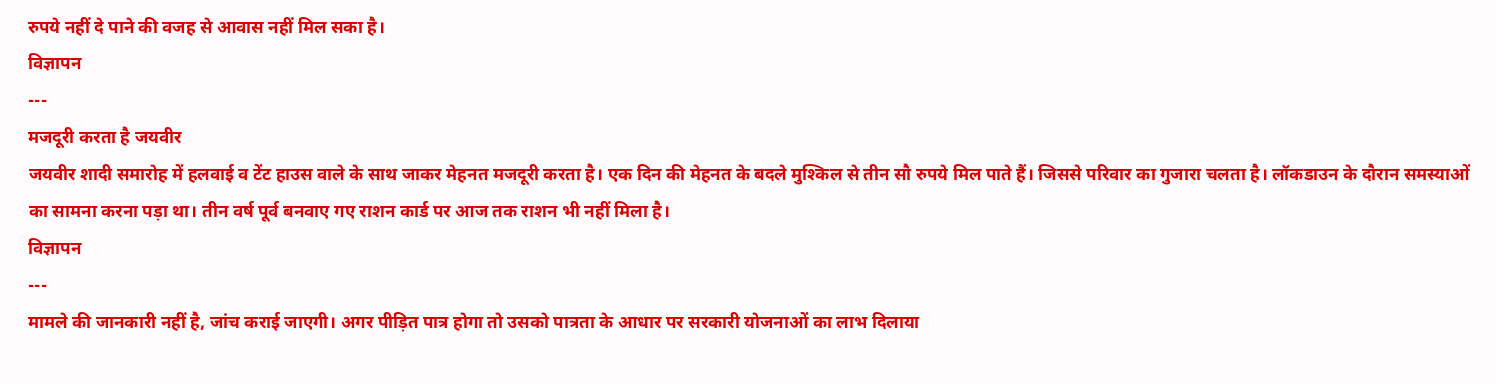रुपये नहीं दे पाने की वजह से आवास नहीं मिल सका है।
विज्ञापन
---
मजदूरी करता है जयवीर
जयवीर शादी समारोह में हलवाई व टेंट हाउस वाले के साथ जाकर मेहनत मजदूरी करता है। एक दिन की मेहनत के बदले मुश्किल से तीन सौ रुपये मिल पाते हैं। जिससे परिवार का गुजारा चलता है। लॉकडाउन के दौरान समस्याओं का सामना करना पड़ा था। तीन वर्ष पूर्व बनवाए गए राशन कार्ड पर आज तक राशन भी नहीं मिला है।
विज्ञापन
---
मामले की जानकारी नहीं है, जांच कराई जाएगी। अगर पीड़ित पात्र होगा तो उसको पात्रता के आधार पर सरकारी योजनाओं का लाभ दिलाया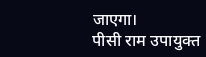जाएगा।
पीसी राम उपायुक्त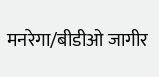मनरेगा/बीडीओ जागीर